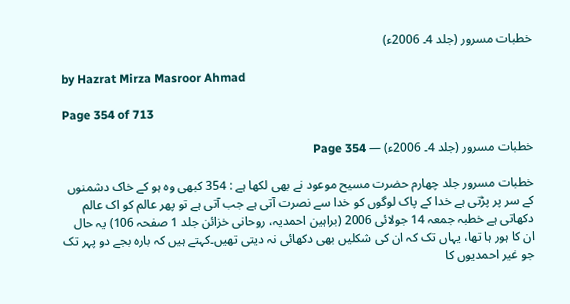خطبات مسرور (جلد 4۔ 2006ء)

by Hazrat Mirza Masroor Ahmad

Page 354 of 713

خطبات مسرور (جلد 4۔ 2006ء) — Page 354

خطبات مسرور جلد چهارم حضرت مسیح موعود نے بھی لکھا ہے : 354 کبھی وہ ہو کے خاک دشمنوں کے سر پر پڑتی ہے خدا کے پاک لوگوں کو خدا سے نصرت آتی ہے جب آتی ہے تو پھر عالم کو اک عالم دکھاتی ہے خطبہ جمعہ 14 جولائی 2006 (براہین احمدیہ، روحانی خزائن جلد 1 صفحہ 106) یہ حال ان کا ہور ہا تھا، یہاں تک کہ ان کی شکلیں بھی دکھائی نہ دیتی تھیں۔کہتے ہیں کہ بارہ بجے دو پہر تک جو غیر احمدیوں کا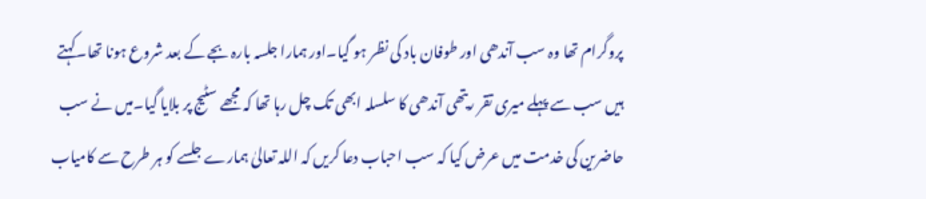پروگرام تھا وہ سب آندھی اور طوفان باد کی نظر ہو گیا۔اور ہمارا جلسہ بارہ بجے کے بعد شروع ہونا تھا۔کہتے ہیں سب سے پہلے میری تقر ریتھی آندھی کا سلسلہ ابھی تک چل رہا تھا کہ مجھے سٹیج پر بلایا گیا۔میں نے سب حاضرین کی خدمت میں عرض کیا کہ سب احباب دعا کریں کہ اللہ تعالیٰ ہمارے جلسے کو ہر طرح سے کامیاب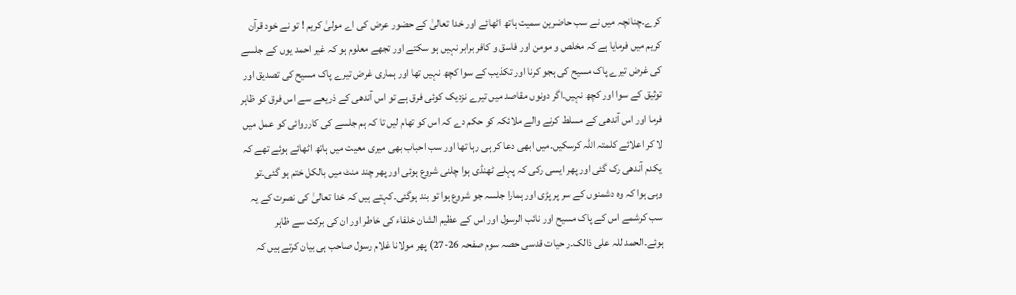کرے۔چنانچہ میں نے سب حاضرین سمیت ہاتھ اٹھائے اور خدا تعالیٰ کے حضور عرض کی اے مولیٰ کریم ! تو نے خود قرآن کریم میں فرمایا ہے کہ مخلص و مومن اور فاسق و کافر برابر نہیں ہو سکتے اور تجھے معلوم ہو کہ غیر احمد یوں کے جلسے کی غرض تیرے پاک مسیح کی ہجو کرنا اور تکذیب کے سوا کچھ نہیں تھا اور ہماری غرض تیرے پاک مسیح کی تصدیق اور توثیق کے سوا اور کچھ نہیں۔اگر دونوں مقاصد میں تیرے نزدیک کوئی فرق ہے تو اس آندھی کے ذریعے سے اس فرق کو ظاہر فرما اور اس آندھی کے مسلط کرنے والے ملائکہ کو حکم دے کہ اس کو تھام لیں تا کہ ہم جلسے کی کارروائی کو عمل میں لا کر اعلائے کلمتہ اللہ کرسکیں۔میں ابھی دعا کر ہی رہا تھا اور سب احباب بھی میری معیت میں ہاتھ اٹھائے ہوئے تھے کہ یکدم آندھی رک گئی اور پھر ایسی رکی کہ پہلے ٹھنڈی ہوا چلنی شروع ہوئی اور پھر چند منٹ میں بالکل ختم ہو گئی۔تو وہی ہوا کہ وہ دشمنوں کے سر پر پڑی اور ہمارا جلسہ جو شروع ہوا تو بند ہوگئی۔کہتے ہیں کہ خدا تعالیٰ کی نصرت کے یہ سب کرشمے اس کے پاک مسیح اور نائب الرسول اور اس کے عظیم الشان خلفاء کی خاطر اور ان کی برکت سے ظاہر ہوئے۔الحمد للہ علی ذالک۔ر حیات قدسی حصہ سوم صفحہ 26-27) پھر مولانا غلام رسول صاحب ہی بیان کرتے ہیں کہ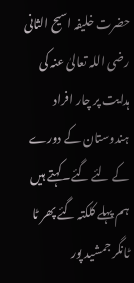حضرت خلیفہ اسیح الثانی رضی اللہ تعالیٰ عنہ کی ہدایت پر چار افراد ہندوستان کے دورے کے لئے گئے۔کہتے ہیں ہم پہلے کلکتہ گئے پھر ٹا ٹانگر جمشید پور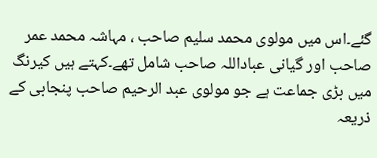گئے۔اس میں مولوی محمد سلیم صاحب ، مہاشہ محمد عمر صاحب اور گیانی عباداللہ صاحب شامل تھے۔کہتے ہیں کیرنگ میں بڑی جماعت ہے جو مولوی عبد الرحیم صاحب پنجابی کے ذریعہ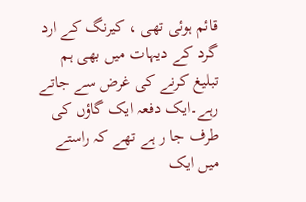قائم ہوئی تھی ، کیرنگ کے ارد گرد کے دیہات میں بھی ہم تبلیغ کرنے کی غرض سے جاتے رہے۔ایک دفعہ ایک گاؤں کی طرف جا ر ہے تھے کہ راستے میں ایک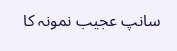سانپ عجیب نمونہ کا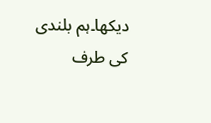دیکھا۔ہم بلندی کی طرف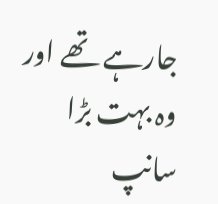جارہے تھے اور وہ بہت بڑا سانپ